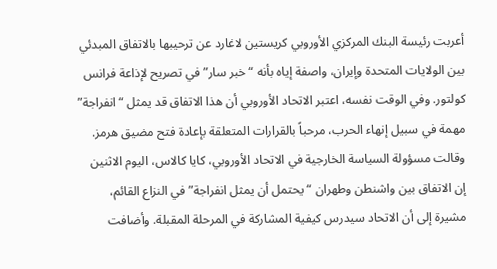أعربت رئيسة البنك المركزي الأوروبي كريستين لاغارد عن ترحيبها بالاتفاق المبدئي بين الولايات المتحدة وإيران، واصفة إياه بأنه “خبر سار” في تصريح لإذاعة فرانس كولتور. وفي الوقت نفسه، اعتبر الاتحاد الأوروبي أن هذا الاتفاق قد يمثل “انفراجة” مهمة في سبيل إنهاء الحرب، مرحباً بالقرارات المتعلقة بإعادة فتح مضيق هرمز.
وقالت مسؤولة السياسة الخارجية في الاتحاد الأوروبي، كايا كالاس، اليوم الاثنين إن الاتفاق بين واشنطن وطهران “يحتمل أن يمثل انفراجة” في النزاع القائم، مشيرة إلى أن الاتحاد سيدرس كيفية المشاركة في المرحلة المقبلة. وأضافت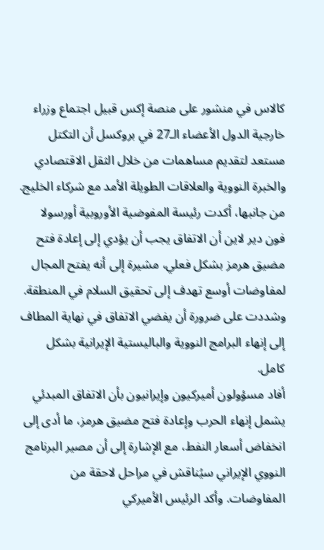كالاس في منشور على منصة إكس قبيل اجتماع وزراء خارجية الدول الأعضاء الـ27 في بروكسل أن التكتل مستعد لتقديم مساهمات من خلال الثقل الاقتصادي والخبرة النووية والعلاقات الطويلة الأمد مع شركاء الخليج.
من جانبها، أكدت رئيسة المفوضية الأوروبية أورسولا فون دير لاين أن الاتفاق يجب أن يؤدي إلى إعادة فتح مضيق هرمز بشكل فعلي، مشيرة إلى أنه يفتح المجال لمفاوضات أوسع تهدف إلى تحقيق السلام في المنطقة. وشددت على ضرورة أن يفضي الاتفاق في نهاية المطاف إلى إنهاء البرامج النووية والباليستية الإيرانية بشكل كامل.
أفاد مسؤولون أميركيون وإيرانيون بأن الاتفاق المبدئي يشمل إنهاء الحرب وإعادة فتح مضيق هرمز، ما أدى إلى انخفاض أسعار النفط، مع الإشارة إلى أن مصير البرنامج النووي الإيراني سيُناقش في مراحل لاحقة من المفاوضات. وأكد الرئيس الأميركي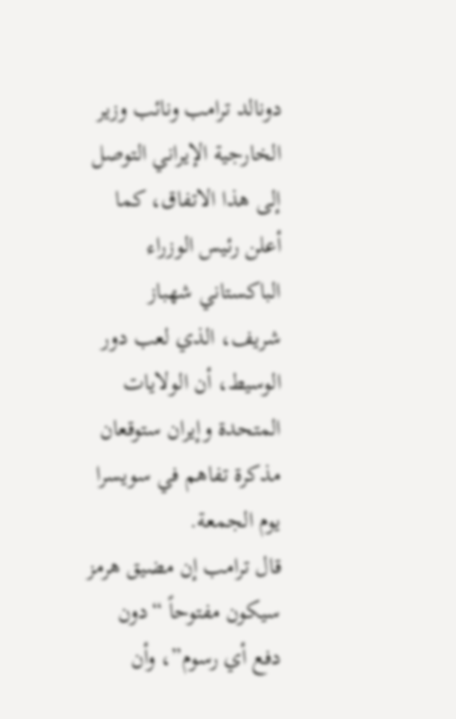دونالد ترامب ونائب وزير الخارجية الإيراني التوصل إلى هذا الاتفاق، كما أعلن رئيس الوزراء الباكستاني شهباز شريف، الذي لعب دور الوسيط، أن الولايات المتحدة وإيران ستوقعان مذكرة تفاهم في سويسرا يوم الجمعة.
قال ترامب إن مضيق هرمز سيكون مفتوحاً “دون دفع أي رسوم”، وأن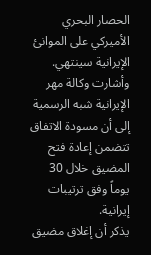الحصار البحري الأميركي على الموانئ الإيرانية سينتهي. وأشارت وكالة مهر الإيرانية شبه الرسمية إلى أن مسودة الاتفاق تتضمن إعادة فتح المضيق خلال 30 يوماً وفق ترتيبات إيرانية.
يذكر أن إغلاق مضيق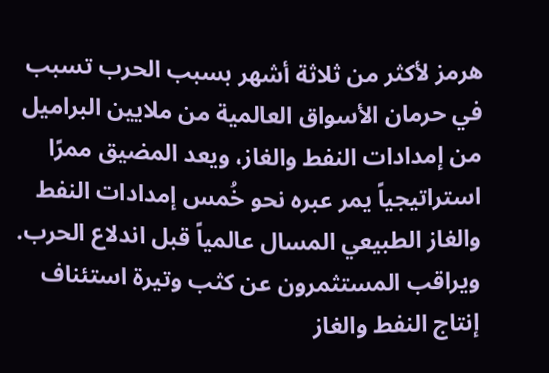هرمز لأكثر من ثلاثة أشهر بسبب الحرب تسبب في حرمان الأسواق العالمية من ملايين البراميل من إمدادات النفط والغاز، ويعد المضيق ممرًا استراتيجياً يمر عبره نحو خُمس إمدادات النفط والغاز الطبيعي المسال عالمياً قبل اندلاع الحرب. ويراقب المستثمرون عن كثب وتيرة استئناف إنتاج النفط والغاز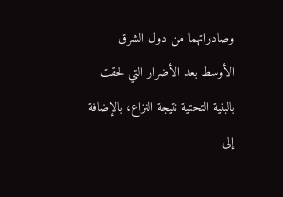وصادراتهما من دول الشرق الأوسط بعد الأضرار التي لحقت بالبنية التحتية نتيجة النزاع، بالإضافة إلى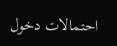احتمالات دخول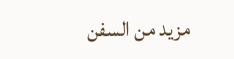مزيد من السفن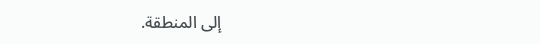إلى المنطقة.